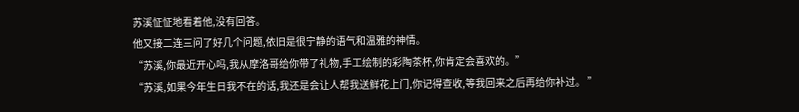苏溪怔怔地看着他,没有回答。
他又接二连三问了好几个问题,依旧是很宁静的语气和温雅的神情。
“苏溪,你最近开心吗,我从摩洛哥给你带了礼物,手工绘制的彩陶茶杯,你肯定会喜欢的。”
“苏溪,如果今年生日我不在的话,我还是会让人帮我送鲜花上门,你记得查收,等我回来之后再给你补过。 ”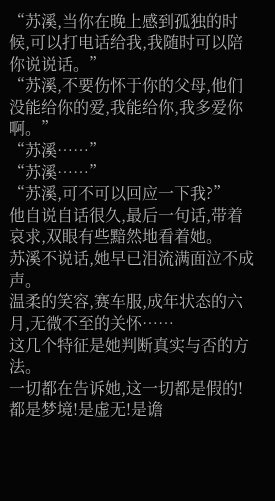“苏溪,当你在晚上感到孤独的时候,可以打电话给我,我随时可以陪你说说话。”
“苏溪,不要伤怀于你的父母,他们没能给你的爱,我能给你,我多爱你啊。”
“苏溪……”
“苏溪……”
“苏溪,可不可以回应一下我?”
他自说自话很久,最后一句话,带着哀求,双眼有些黯然地看着她。
苏溪不说话,她早已泪流满面泣不成声。
温柔的笑容,赛车服,成年状态的六月,无微不至的关怀……
这几个特征是她判断真实与否的方法。
一切都在告诉她,这一切都是假的!
都是梦境!是虚无!是谵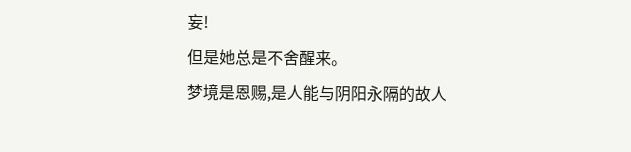妄!
但是她总是不舍醒来。
梦境是恩赐,是人能与阴阳永隔的故人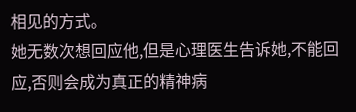相见的方式。
她无数次想回应他,但是心理医生告诉她,不能回应,否则会成为真正的精神病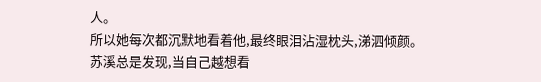人。
所以她每次都沉默地看着他,最终眼泪沾湿枕头,涕泗倾颜。
苏溪总是发现,当自己越想看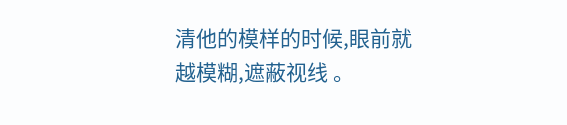清他的模样的时候,眼前就越模糊,遮蔽视线 。